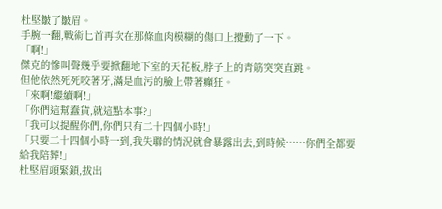杜堅皺了皺眉。
手腕一翻,戰術匕首再次在那條血肉模糊的傷口上攪動了一下。
「啊!」
傑克的慘叫聲幾乎要掀翻地下室的天花板,脖子上的青筋突突直跳。
但他依然死死咬著牙,滿是血污的臉上帶著癲狂。
「來啊!繼續啊!」
「你們這幫蠢貨,就這點本事?」
「我可以提醒你們,你們只有二十四個小時!」
「只要二十四個小時一到,我失聯的情況就會暴露出去,到時候……你們全都要給我陪葬!」
杜堅眉頭緊鎖,拔出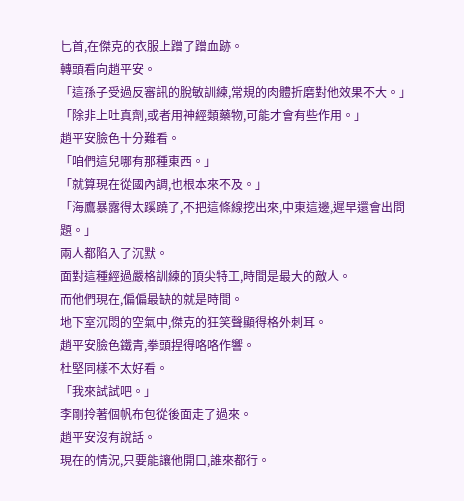匕首,在傑克的衣服上蹭了蹭血跡。
轉頭看向趙平安。
「這孫子受過反審訊的脫敏訓練,常規的肉體折磨對他效果不大。」
「除非上吐真劑,或者用神經類藥物,可能才會有些作用。」
趙平安臉色十分難看。
「咱們這兒哪有那種東西。」
「就算現在從國內調,也根本來不及。」
「海鷹暴露得太蹊蹺了,不把這條線挖出來,中東這邊,遲早還會出問題。」
兩人都陷入了沉默。
面對這種經過嚴格訓練的頂尖特工,時間是最大的敵人。
而他們現在,偏偏最缺的就是時間。
地下室沉悶的空氣中,傑克的狂笑聲顯得格外刺耳。
趙平安臉色鐵青,拳頭捏得咯咯作響。
杜堅同樣不太好看。
「我來試試吧。」
李剛拎著個帆布包從後面走了過來。
趙平安沒有說話。
現在的情況,只要能讓他開口,誰來都行。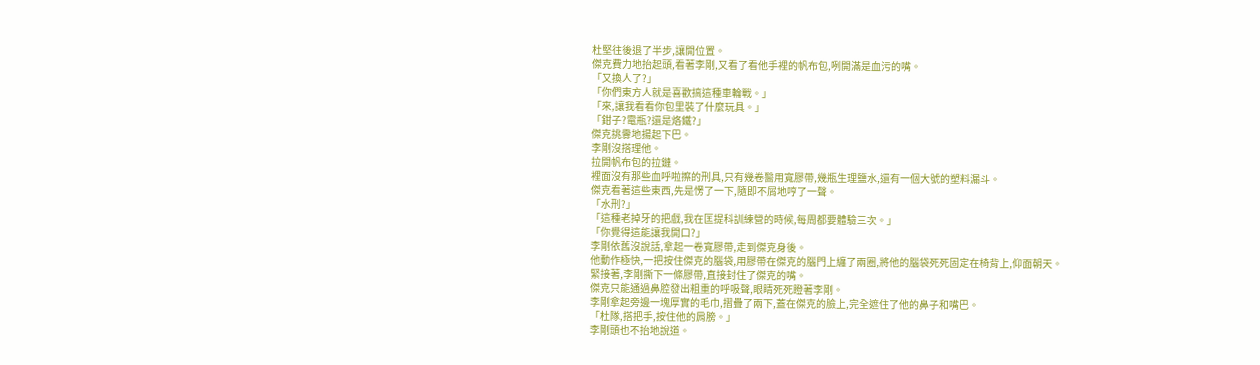杜堅往後退了半步,讓開位置。
傑克費力地抬起頭,看著李剛,又看了看他手裡的帆布包,咧開滿是血污的嘴。
「又換人了?」
「你們東方人就是喜歡搞這種車輪戰。」
「來,讓我看看你包里裝了什麼玩具。」
「鉗子?電瓶?還是烙鐵?」
傑克挑釁地揚起下巴。
李剛沒搭理他。
拉開帆布包的拉鏈。
裡面沒有那些血呼啦擦的刑具,只有幾卷醫用寬膠帶,幾瓶生理鹽水,還有一個大號的塑料漏斗。
傑克看著這些東西,先是愣了一下,隨即不屑地哼了一聲。
「水刑?」
「這種老掉牙的把戲,我在匡提科訓練營的時候,每周都要體驗三次。」
「你覺得這能讓我開口?」
李剛依舊沒說話,拿起一卷寬膠帶,走到傑克身後。
他動作極快,一把按住傑克的腦袋,用膠帶在傑克的腦門上纏了兩圈,將他的腦袋死死固定在椅背上,仰面朝天。
緊接著,李剛撕下一條膠帶,直接封住了傑克的嘴。
傑克只能通過鼻腔發出粗重的呼吸聲,眼睛死死瞪著李剛。
李剛拿起旁邊一塊厚實的毛巾,摺疊了兩下,蓋在傑克的臉上,完全遮住了他的鼻子和嘴巴。
「杜隊,搭把手,按住他的肩膀。」
李剛頭也不抬地說道。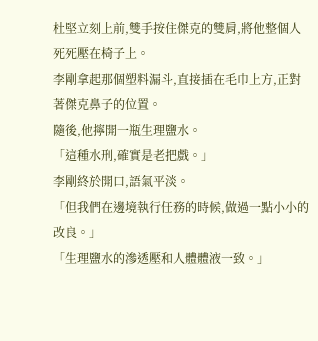杜堅立刻上前,雙手按住傑克的雙肩,將他整個人死死壓在椅子上。
李剛拿起那個塑料漏斗,直接插在毛巾上方,正對著傑克鼻子的位置。
隨後,他擰開一瓶生理鹽水。
「這種水刑,確實是老把戲。」
李剛終於開口,語氣平淡。
「但我們在邊境執行任務的時候,做過一點小小的改良。」
「生理鹽水的滲透壓和人體體液一致。」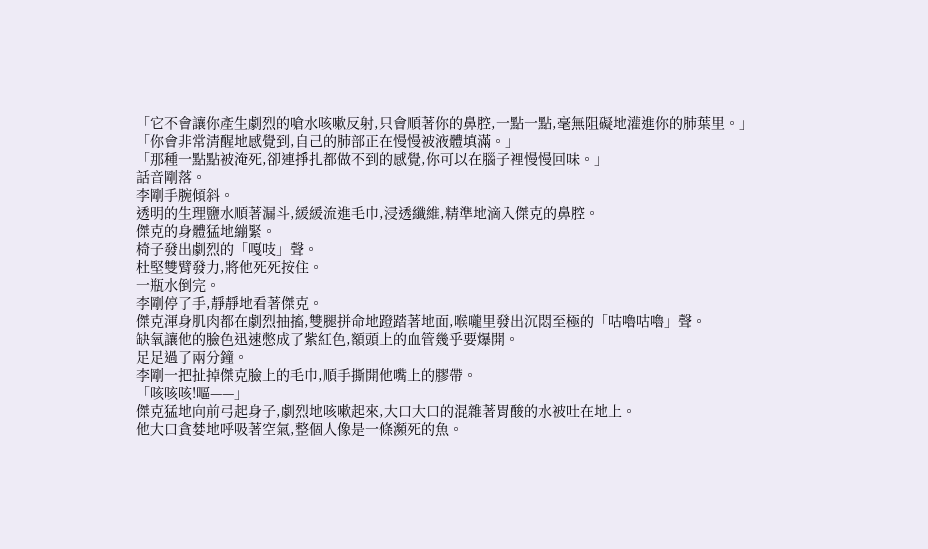「它不會讓你產生劇烈的嗆水咳嗽反射,只會順著你的鼻腔,一點一點,毫無阻礙地灌進你的肺葉里。」
「你會非常清醒地感覺到,自己的肺部正在慢慢被液體填滿。」
「那種一點點被淹死,卻連掙扎都做不到的感覺,你可以在腦子裡慢慢回味。」
話音剛落。
李剛手腕傾斜。
透明的生理鹽水順著漏斗,緩緩流進毛巾,浸透纖維,精準地滴入傑克的鼻腔。
傑克的身體猛地繃緊。
椅子發出劇烈的「嘎吱」聲。
杜堅雙臂發力,將他死死按住。
一瓶水倒完。
李剛停了手,靜靜地看著傑克。
傑克渾身肌肉都在劇烈抽搐,雙腿拼命地蹬踏著地面,喉嚨里發出沉悶至極的「咕嚕咕嚕」聲。
缺氧讓他的臉色迅速憋成了紫紅色,額頭上的血管幾乎要爆開。
足足過了兩分鐘。
李剛一把扯掉傑克臉上的毛巾,順手撕開他嘴上的膠帶。
「咳咳咳!嘔——」
傑克猛地向前弓起身子,劇烈地咳嗽起來,大口大口的混雜著胃酸的水被吐在地上。
他大口貪婪地呼吸著空氣,整個人像是一條瀕死的魚。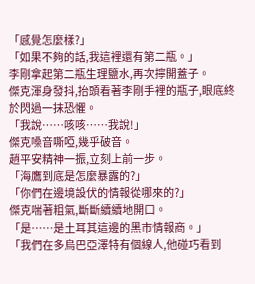「感覺怎麼樣?」
「如果不夠的話,我這裡還有第二瓶。」
李剛拿起第二瓶生理鹽水,再次擰開蓋子。
傑克渾身發抖,抬頭看著李剛手裡的瓶子,眼底終於閃過一抹恐懼。
「我說……咳咳……我說!」
傑克嗓音嘶啞,幾乎破音。
趙平安精神一振,立刻上前一步。
「海鷹到底是怎麼暴露的?」
「你們在邊境設伏的情報從哪來的?」
傑克喘著粗氣,斷斷續續地開口。
「是……是土耳其這邊的黑市情報商。」
「我們在多烏巴亞澤特有個線人,他碰巧看到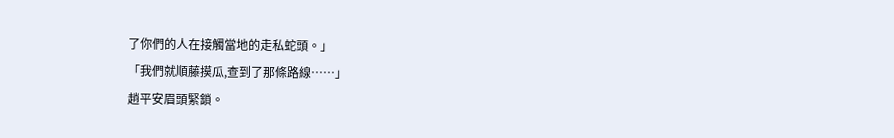了你們的人在接觸當地的走私蛇頭。」
「我們就順藤摸瓜,查到了那條路線……」
趙平安眉頭緊鎖。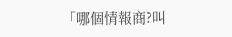「哪個情報商?叫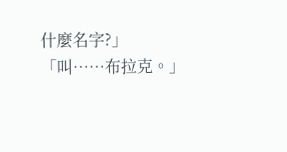什麼名字?」
「叫……布拉克。」